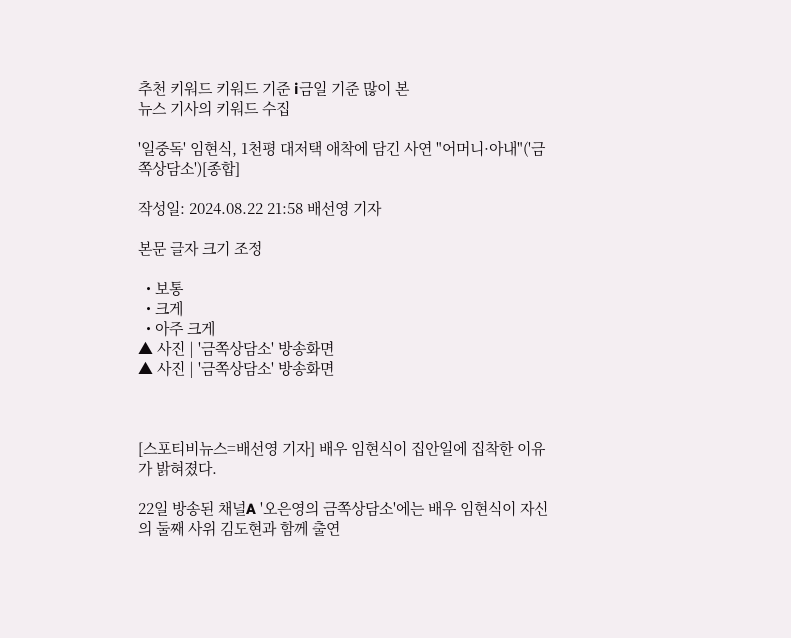추천 키워드 키워드 기준 i금일 기준 많이 본
뉴스 기사의 키워드 수집

'일중독' 임현식, 1천평 대저택 애착에 담긴 사연 "어머니·아내"('금쪽상담소')[종합]

작성일: 2024.08.22 21:58 배선영 기자

본문 글자 크기 조정

  • 보통
  • 크게
  • 아주 크게
▲ 사진 | '금쪽상담소' 방송화면
▲ 사진 | '금쪽상담소' 방송화면



[스포티비뉴스=배선영 기자] 배우 임현식이 집안일에 집착한 이유가 밝혀졌다.

22일 방송된 채널A '오은영의 금쪽상담소'에는 배우 임현식이 자신의 둘째 사위 김도현과 함께 출연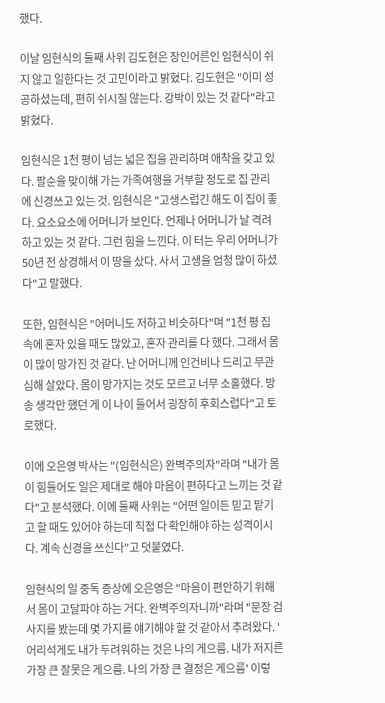했다.

이날 임현식의 둘째 사위 김도현은 장인어른인 임현식이 쉬지 않고 일한다는 것 고민이라고 밝혔다. 김도현은 "이미 성공하셨는데, 편히 쉬시질 않는다. 강박이 있는 것 같다"라고 밝혔다.

임현식은 1천 평이 넘는 넓은 집을 관리하며 애착을 갖고 있다. 팔순을 맞이해 가는 가족여행을 거부할 정도로 집 관리에 신경쓰고 있는 것. 임현식은 "고생스럽긴 해도 이 집이 좋다. 요소요소에 어머니가 보인다. 언제나 어머니가 날 격려하고 있는 것 같다. 그런 힘을 느낀다. 이 터는 우리 어머니가 50년 전 상경해서 이 땅을 샀다. 사서 고생을 엄청 많이 하셨다"고 말했다.

또한, 임현식은 "어머니도 저하고 비슷하다"며 "1천 평 집 속에 혼자 있을 때도 많았고, 혼자 관리를 다 했다. 그래서 몸이 많이 망가진 것 같다. 난 어머니께 인건비나 드리고 무관심해 살았다. 몸이 망가지는 것도 모르고 너무 소홀했다. 방송 생각만 했던 게 이 나이 들어서 굉장히 후회스럽다"고 토로했다.

이에 오은영 박사는 "(임현식은) 완벽주의자"라며 "내가 몸이 힘들어도 일은 제대로 해야 마음이 편하다고 느끼는 것 같다"고 분석했다. 이에 둘째 사위는 "어떤 일이든 믿고 맡기고 할 때도 있어야 하는데 직접 다 확인해야 하는 성격이시다. 계속 신경을 쓰신다"고 덧붙였다.

임현식의 일 중독 증상에 오은영은 "마음이 편안하기 위해서 몸이 고달파야 하는 거다. 완벽주의자니까"라며 "문장 검사지를 봤는데 몇 가지를 얘기해야 할 것 같아서 추려왔다. '어리석게도 내가 두려워하는 것은 나의 게으름. 내가 저지른 가장 큰 잘못은 게으름. 나의 가장 큰 결정은 게으름' 이렇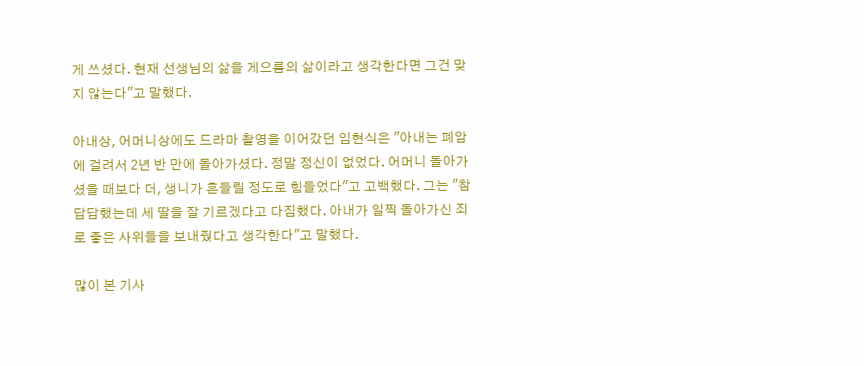게 쓰셨다. 현재 선생님의 삶을 게으름의 삶이라고 생각한다면 그건 맞지 않는다"고 말했다.

아내상, 어머니상에도 드라마 촬영을 이어갔던 임현식은 "아내는 폐암에 걸려서 2년 반 만에 돌아가셨다. 정말 정신이 없었다. 어머니 돌아가셨을 때보다 더, 생니가 흔들릴 정도로 힘들었다"고 고백했다. 그는 "참 답답했는데 세 딸을 잘 기르겠다고 다짐했다. 아내가 일찍 돌아가신 죄로 좋은 사위들을 보내줬다고 생각한다"고 말했다.

많이 본 기사